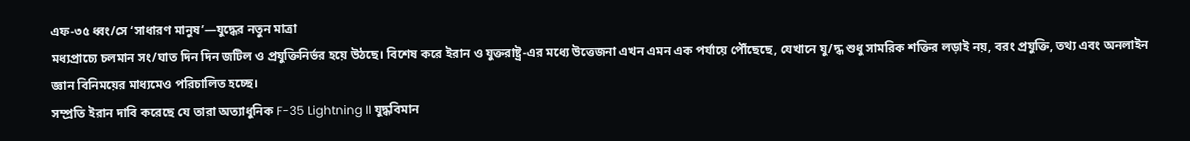এফ-৩৫ ধ্বং/সে ‘সাধারণ মানুষ’—যুদ্ধের নতুন মাত্রা
মধ্যপ্রাচ্যে চলমান সং/ঘাত দিন দিন জটিল ও প্রযুক্তিনির্ভর হয়ে উঠছে। বিশেষ করে ইরান ও যুক্তরাষ্ট্র-এর মধ্যে উত্তেজনা এখন এমন এক পর্যায়ে পৌঁছেছে, যেখানে যু/দ্ধ শুধু সামরিক শক্তির লড়াই নয়, বরং প্রযুক্তি, তথ্য এবং অনলাইন জ্ঞান বিনিময়ের মাধ্যমেও পরিচালিত হচ্ছে।
সম্প্রতি ইরান দাবি করেছে যে তারা অত্যাধুনিক F-35 Lightning II যুদ্ধবিমান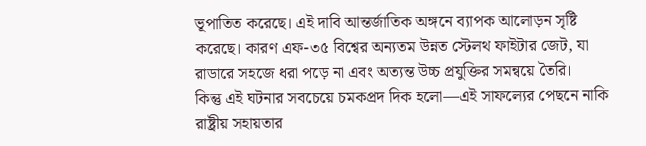ভূপাতিত করেছে। এই দাবি আন্তর্জাতিক অঙ্গনে ব্যাপক আলোড়ন সৃষ্টি করেছে। কারণ এফ-৩৫ বিশ্বের অন্যতম উন্নত স্টেলথ ফাইটার জেট, যা রাডারে সহজে ধরা পড়ে না এবং অত্যন্ত উচ্চ প্রযুক্তির সমন্বয়ে তৈরি।
কিন্তু এই ঘটনার সবচেয়ে চমকপ্রদ দিক হলো—এই সাফল্যের পেছনে নাকি রাষ্ট্রীয় সহায়তার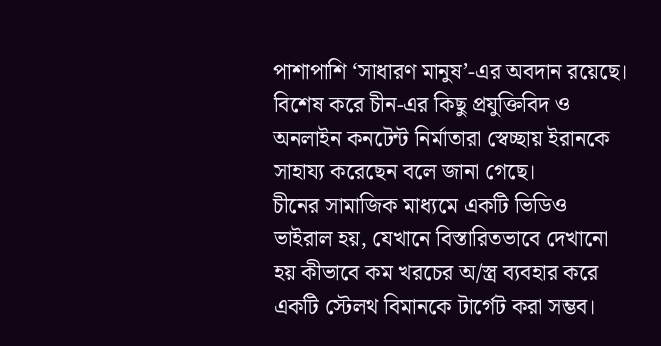পাশাপাশি ‘সাধারণ মানুষ’-এর অবদান রয়েছে। বিশেষ করে চীন-এর কিছু প্রযুক্তিবিদ ও অনলাইন কনটেন্ট নির্মাতারা স্বেচ্ছায় ইরানকে সাহায্য করেছেন বলে জানা গেছে।
চীনের সামাজিক মাধ্যমে একটি ভিডিও ভাইরাল হয়, যেখানে বিস্তারিতভাবে দেখানো হয় কীভাবে কম খরচের অ/স্ত্র ব্যবহার করে একটি স্টেলথ বিমানকে টার্গেট করা সম্ভব।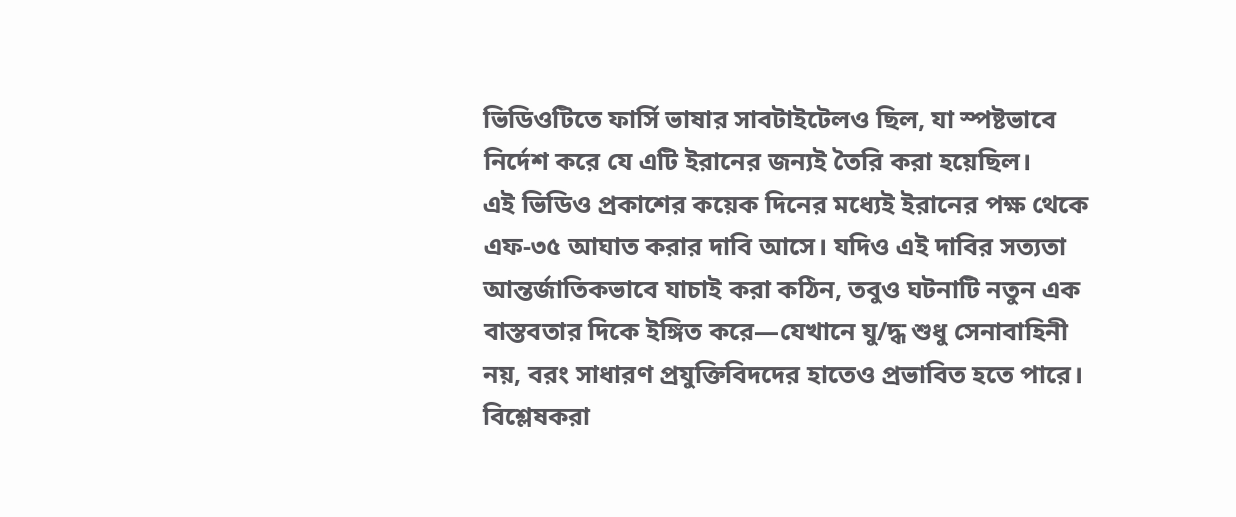ভিডিওটিতে ফার্সি ভাষার সাবটাইটেলও ছিল, যা স্পষ্টভাবে নির্দেশ করে যে এটি ইরানের জন্যই তৈরি করা হয়েছিল।
এই ভিডিও প্রকাশের কয়েক দিনের মধ্যেই ইরানের পক্ষ থেকে এফ-৩৫ আঘাত করার দাবি আসে। যদিও এই দাবির সত্যতা আন্তর্জাতিকভাবে যাচাই করা কঠিন, তবুও ঘটনাটি নতুন এক বাস্তবতার দিকে ইঙ্গিত করে—যেখানে যু/দ্ধ শুধু সেনাবাহিনী নয়, বরং সাধারণ প্রযুক্তিবিদদের হাতেও প্রভাবিত হতে পারে।
বিশ্লেষকরা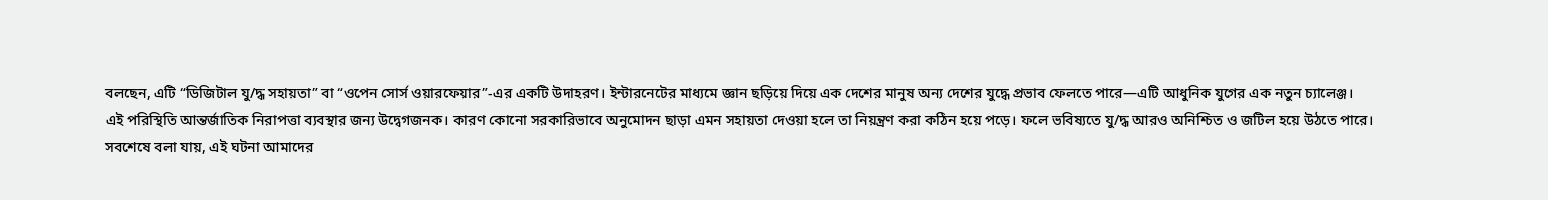বলছেন, এটি “ডিজিটাল যু/দ্ধ সহায়তা” বা “ওপেন সোর্স ওয়ারফেয়ার”-এর একটি উদাহরণ। ইন্টারনেটের মাধ্যমে জ্ঞান ছড়িয়ে দিয়ে এক দেশের মানুষ অন্য দেশের যুদ্ধে প্রভাব ফেলতে পারে—এটি আধুনিক যুগের এক নতুন চ্যালেঞ্জ।
এই পরিস্থিতি আন্তর্জাতিক নিরাপত্তা ব্যবস্থার জন্য উদ্বেগজনক। কারণ কোনো সরকারিভাবে অনুমোদন ছাড়া এমন সহায়তা দেওয়া হলে তা নিয়ন্ত্রণ করা কঠিন হয়ে পড়ে। ফলে ভবিষ্যতে যু/দ্ধ আরও অনিশ্চিত ও জটিল হয়ে উঠতে পারে।
সবশেষে বলা যায়, এই ঘটনা আমাদের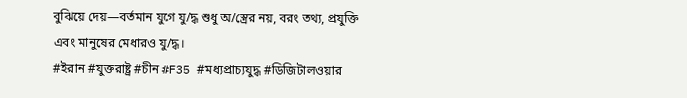বুঝিয়ে দেয়—বর্তমান যুগে যু/দ্ধ শুধু অ/স্ত্রের নয়, বরং তথ্য, প্রযুক্তি এবং মানুষের মেধারও যু/দ্ধ।
#ইরান #যুক্তরাষ্ট্র #চীন #F35 #মধ্যপ্রাচ্যযুদ্ধ #ডিজিটালওয়ার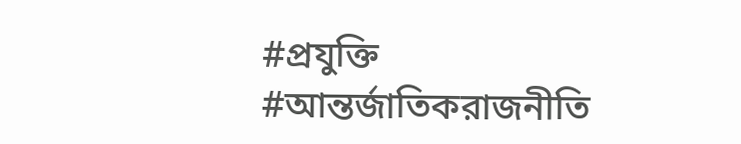#প্রযুক্তি #আন্তর্জাতিকরাজনীতি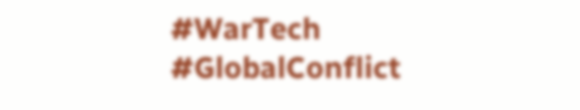#WarTech #GlobalConflict